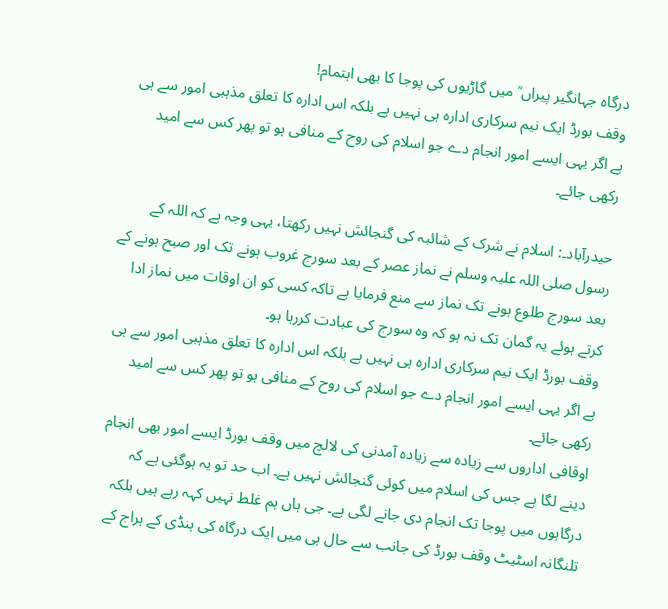درگاہ جہانگیر پیراں ؒ میں گاڑیوں کی پوجا کا بھی اہتمام!
وقف بورڈ ایک نیم سرکاری ادارہ ہی نہیں ہے بلکہ اس ادارہ کا تعلق مذہبی امور سے ہی ہے اگر یہی ایسے امور انجام دے جو اسلام کی روح کے منافی ہو تو پھر کس سے امید رکھی جائے۔

حیدرآباد۔: اسلام نے شرک کے شائبہ کی گنجائش نہیں رکھتا، یہی وجہ ہے کہ اللہ کے رسول صلی اللہ علیہ وسلم نے نماز عصر کے بعد سورج غروب ہونے تک اور صبح ہونے کے بعد سورج طلوع ہونے تک نماز سے منع فرمایا ہے تاکہ کسی کو ان اوقات میں نماز ادا کرتے ہوئے یہ گمان تک نہ ہو کہ وہ سورج کی عبادت کررہا ہو۔
وقف بورڈ ایک نیم سرکاری ادارہ ہی نہیں ہے بلکہ اس ادارہ کا تعلق مذہبی امور سے ہی ہے اگر یہی ایسے امور انجام دے جو اسلام کی روح کے منافی ہو تو پھر کس سے امید رکھی جائے۔
اوقافی اداروں سے زیادہ سے زیادہ آمدنی کی لالچ میں وقف بورڈ ایسے امور بھی انجام دینے لگا ہے جس کی اسلام میں کوئی گنجائش نہیں ہے۔ اب حد تو یہ ہوگئی ہے کہ درگاہوں میں پوجا تک انجام دی جانے لگی ہے۔ جی ہاں ہم غلط نہیں کہہ رہے ہیں بلکہ تلنگانہ اسٹیٹ وقف بورڈ کی جانب سے حال ہی میں ایک درگاہ کی ہنڈی کے ہراج کے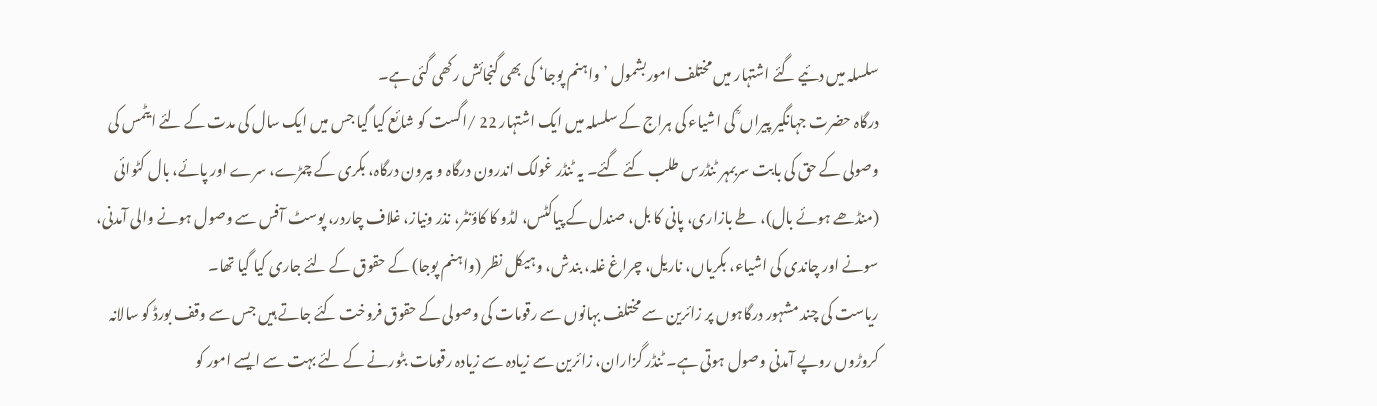سلسلہ میں دئیے گئے اشتہار میں مختلف اموربشمول ’واہنم پوجا‘ کی بھی گنجائش رکھی گئی ہے۔
درگاہ حضرت جہانگیر پیراں ؒ کی اشیاء کی ہراج کے سلسلہ میں ایک اشتہار 22 /اگست کو شائع کیا گیا جس میں ایک سال کی مدت کے لئے ایٹمس کی وصولی کے حق کی بابت سربمہر ٹنڈرس طلب کئے گئے۔ یہ ٹنڈر غولک اندرون درگاہ و بیرون درگاہ، بکری کے چمڑے، سرے اور پائے، بال کٹوائی (منڈھے ہوئے بال)، طے بازاری، پانی کا بل، صندل کے پیاکٹس، لڈو کا کاؤنٹر، نذر ونیاز، غلاف چاردر، پوسٹ آفس سے وصول ہونے والی آمدنی، سونے اور چاندی کی اشیاء، بکریاں، ناریل، چراغ غلہ، بندش، وہیکل نظر (واہنم پوجا) کے حقوق کے لئے جاری کیا گیا تھا۔
ریاست کی چند مشہور درگاہوں پر زائرین سے مختلف بہانوں سے رقومات کی وصولی کے حقوق فروخت کئے جاتے ہیں جس سے وقف بورڈ کو سالانہ کروڑوں روپے آمدنی وصول ہوتی ہے۔ ٹنڈر گزاران، زائرین سے زیادہ سے زیادہ رقومات بٹورنے کے لئے بہت سے ایسے امور کو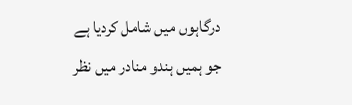درگاہوں میں شامل کردیا ہے جو ہمیں ہندو منادر میں نظر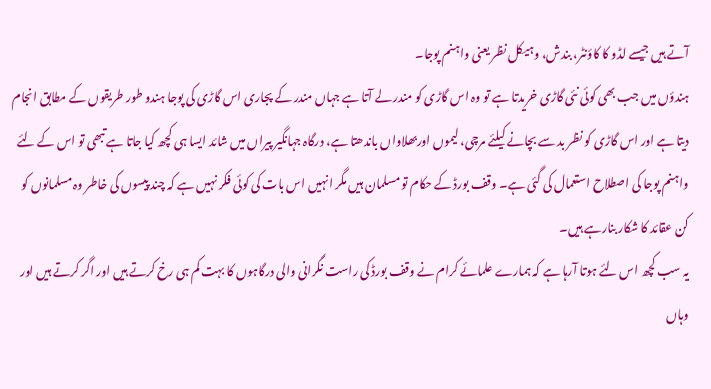آتے ہیں جیسے لڈو کا کاؤنٹر، بندش، وہیکل نظر یعنی واہنم پوجا۔
ہندؤں میں جب بھی کوئی نئی گاڑی خریدتا ہے تو وہ اس گاڑی کو مندر لے آتا ہے جہاں مندر کے پجاری اس گاڑی کی پوجا ہندو طور طریقوں کے مطابق انجام دیتا ہے اور اس گاڑی کو نظر بد سے بچانے کیلئے مرچی، لیموں اوربھلاواں باندھتا ہے، درگاہ جہانگیر پیراں میں شائد ایسا ہی کچھ کیا جاتا ہے تبھی تو اس کے لئے واہنم پوجا کی اصطلاح استعمال کی گئی ہے۔ وقف بورڈ کے حکام تو مسلمان ہیں مگر انہیں اس بات کی کوئی فکر نہیں ہے کہ چند پیسوں کی خاطر وہ مسلمانوں کو کن عقائد کا شکار بنارہے ہیں۔
یہ سب کچھ اس لئے ہوتا آرہا ہے کہ ہمارے علمائے کرام نے وقف بورڈ کی راست نگرانی والی درگاہوں کا بہت کم ہی رخ کرتے ہیں اور اگر کرتے ہیں اور وہاں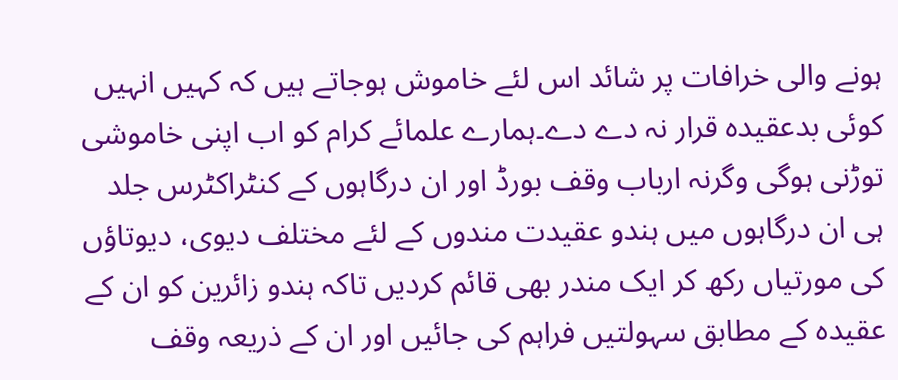ہونے والی خرافات پر شائد اس لئے خاموش ہوجاتے ہیں کہ کہیں انہیں کوئی بدعقیدہ قرار نہ دے دے۔ہمارے علمائے کرام کو اب اپنی خاموشی توڑنی ہوگی وگرنہ ارباب وقف بورڈ اور ان درگاہوں کے کنٹراکٹرس جلد ہی ان درگاہوں میں ہندو عقیدت مندوں کے لئے مختلف دیوی، دیوتاؤں کی مورتیاں رکھ کر ایک مندر بھی قائم کردیں تاکہ ہندو زائرین کو ان کے عقیدہ کے مطابق سہولتیں فراہم کی جائیں اور ان کے ذریعہ وقف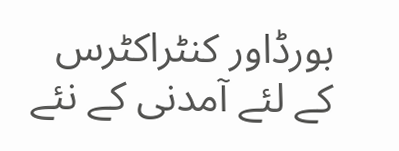بورڈاور کنٹراکٹرس کے لئے آمدنی کے نئے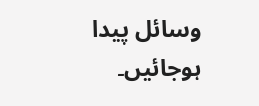وسائل پیدا ہوجائیں۔